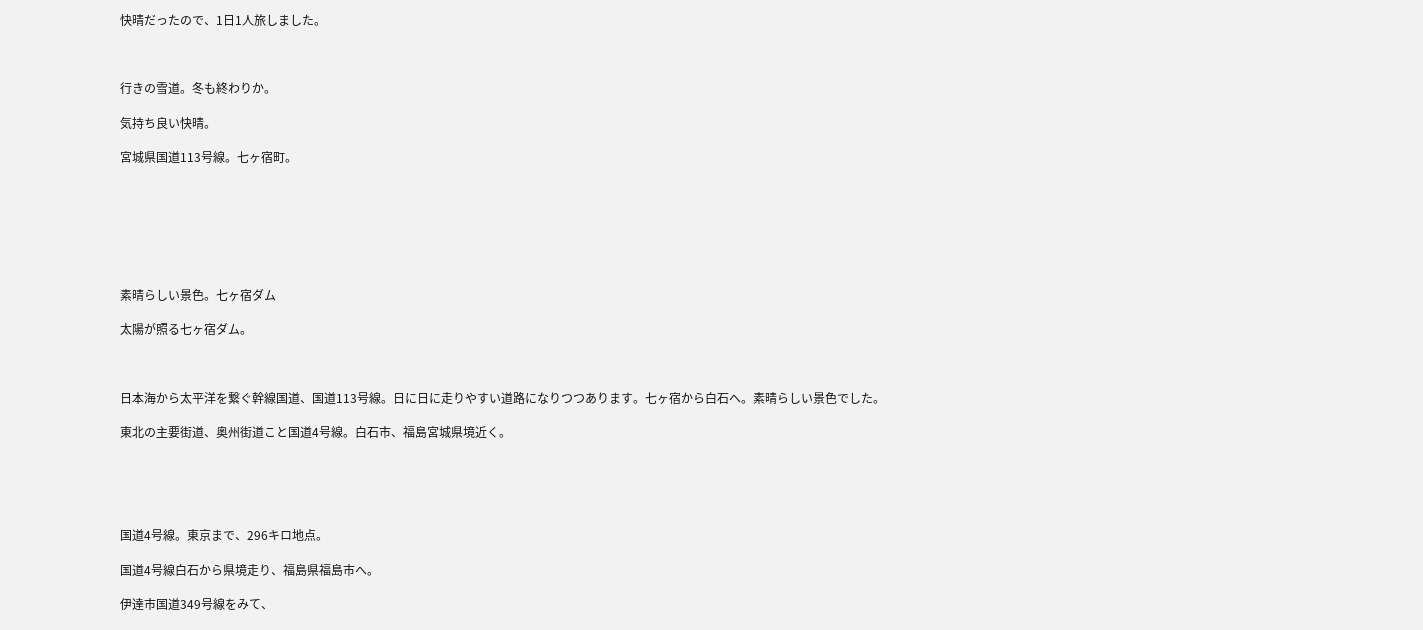快晴だったので、1日1人旅しました。



行きの雪道。冬も終わりか。

気持ち良い快晴。

宮城県国道113号線。七ヶ宿町。







素晴らしい景色。七ヶ宿ダム

太陽が照る七ヶ宿ダム。



日本海から太平洋を繋ぐ幹線国道、国道113号線。日に日に走りやすい道路になりつつあります。七ヶ宿から白石へ。素晴らしい景色でした。

東北の主要街道、奥州街道こと国道4号線。白石市、福島宮城県境近く。





国道4号線。東京まで、296キロ地点。

国道4号線白石から県境走り、福島県福島市へ。

伊達市国道349号線をみて、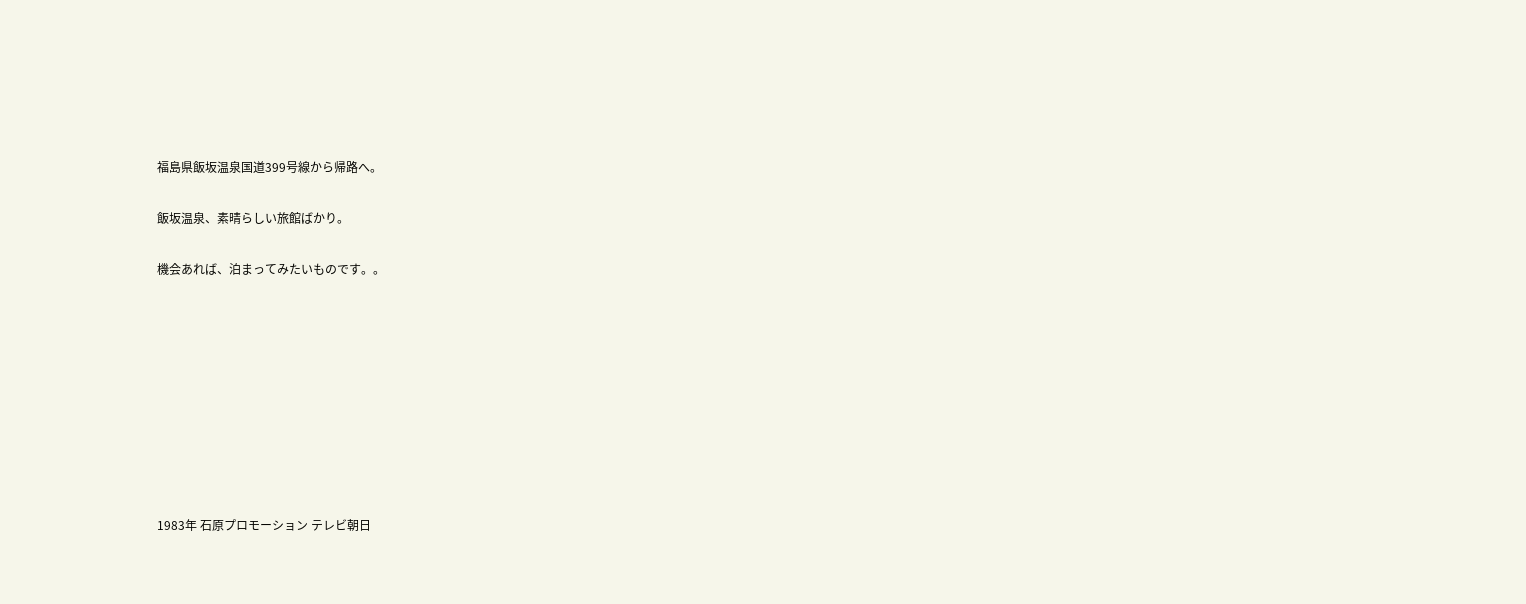福島県飯坂温泉国道399号線から帰路へ。

飯坂温泉、素晴らしい旅館ばかり。

機会あれば、泊まってみたいものです。。









1983年 石原プロモーション テレビ朝日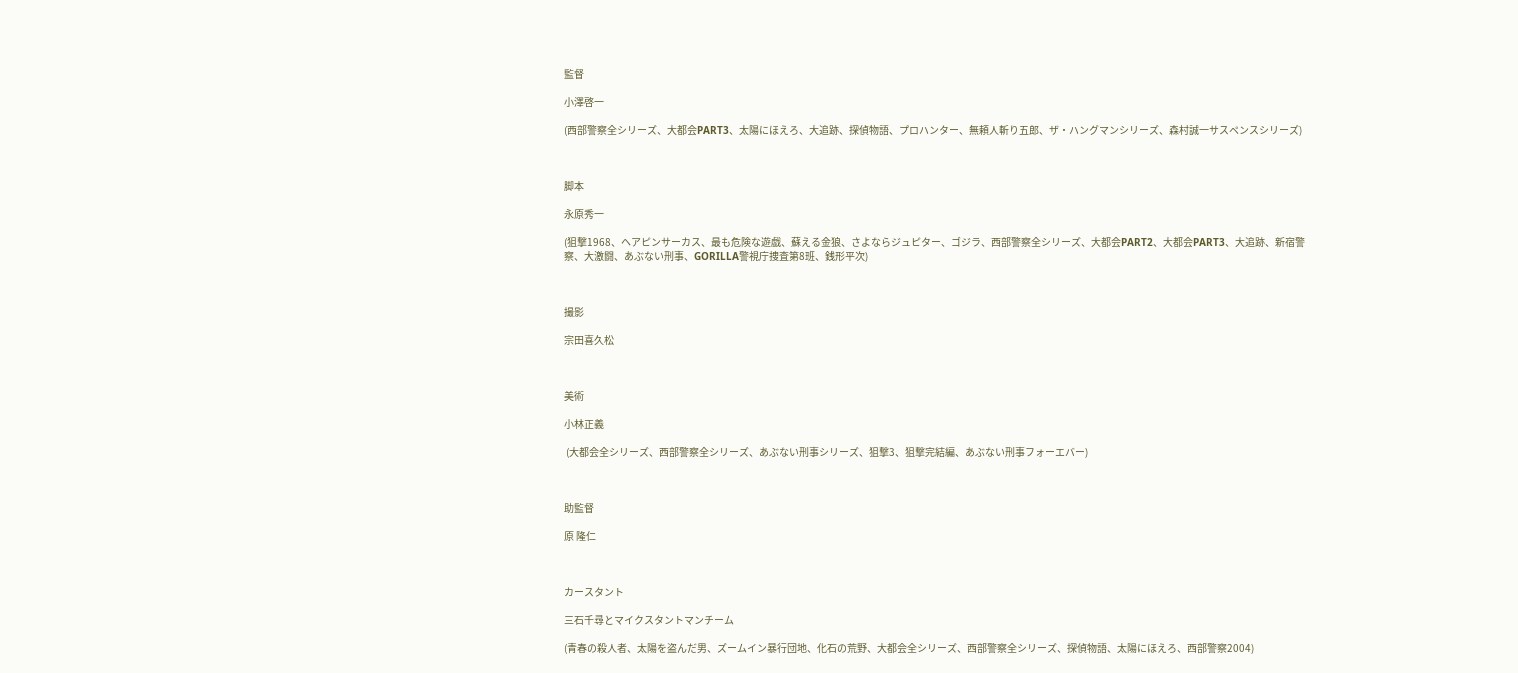監督

小澤啓一

(西部警察全シリーズ、大都会PART3、太陽にほえろ、大追跡、探偵物語、プロハンター、無頼人斬り五郎、ザ・ハングマンシリーズ、森村誠一サスペンスシリーズ)



脚本

永原秀一

(狙撃1968、ヘアピンサーカス、最も危険な遊戯、蘇える金狼、さよならジュピター、ゴジラ、西部警察全シリーズ、大都会PART2、大都会PART3、大追跡、新宿警察、大激闘、あぶない刑事、GORILLA警視庁捜査第8班、銭形平次)



撮影

宗田喜久松



美術

小林正義

 (大都会全シリーズ、西部警察全シリーズ、あぶない刑事シリーズ、狙撃3、狙撃完結編、あぶない刑事フォーエバー)



助監督

原 隆仁



カースタント

三石千尋とマイクスタントマンチーム

(青春の殺人者、太陽を盗んだ男、ズームイン暴行団地、化石の荒野、大都会全シリーズ、西部警察全シリーズ、探偵物語、太陽にほえろ、西部警察2004)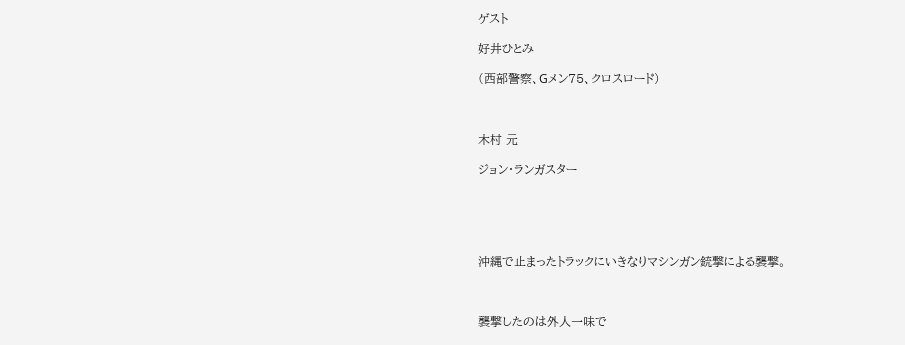ゲスト

好井ひとみ

(西部警察、Gメン75、クロスロード)



木村 元

ジョン・ランガスター





沖縄で止まったトラックにいきなりマシンガン銃撃による襲撃。



襲撃したのは外人一味で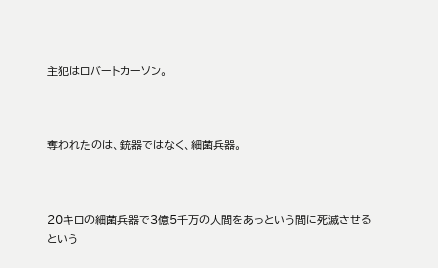主犯はロバートカーソン。



奪われたのは、銃器ではなく、細菌兵器。



20キロの細菌兵器で3億5千万の人間をあっという間に死滅させるという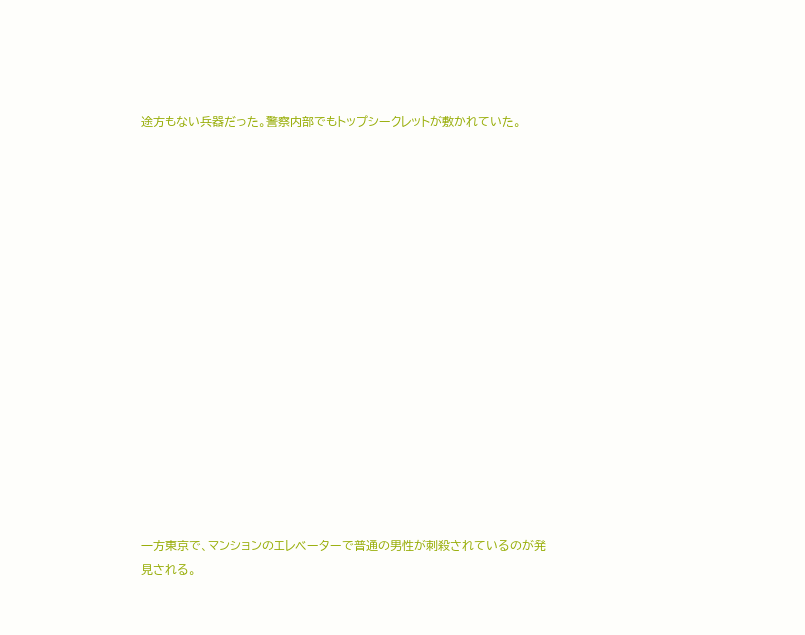途方もない兵器だった。警察内部でもトップシークレットが敷かれていた。

















一方東京で、マンションのエレベーターで普通の男性が刺殺されているのが発見される。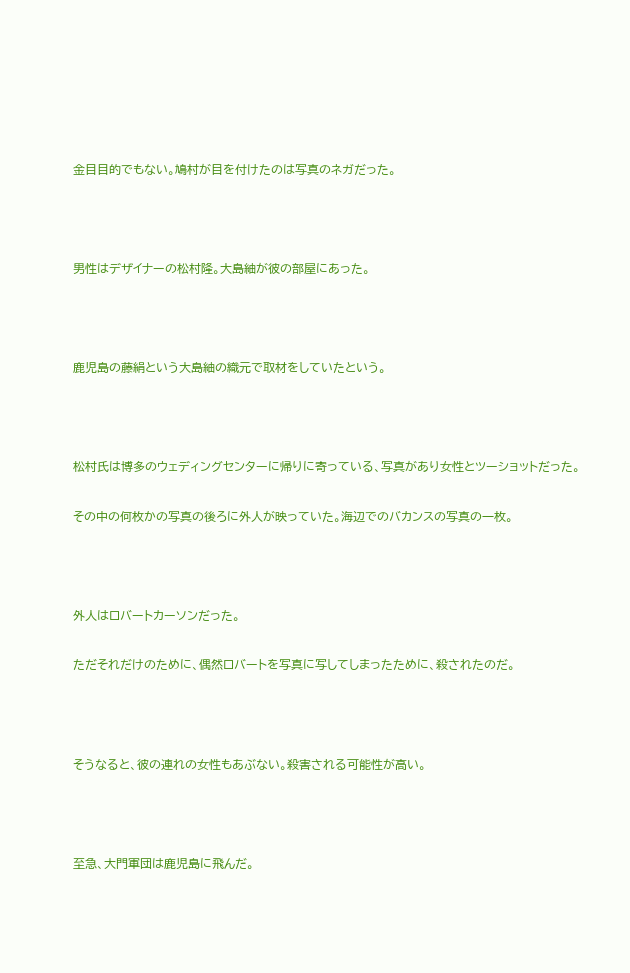金目目的でもない。鳩村が目を付けたのは写真のネガだった。



男性はデザイナーの松村隆。大島紬が彼の部屋にあった。



鹿児島の藤絹という大島紬の織元で取材をしていたという。



松村氏は博多のウェディングセンターに帰りに寄っている、写真があり女性とツーショットだった。

その中の何枚かの写真の後ろに外人が映っていた。海辺でのバカンスの写真の一枚。



外人はロバートカーソンだった。

ただそれだけのために、偶然ロバートを写真に写してしまったために、殺されたのだ。



そうなると、彼の連れの女性もあぶない。殺害される可能性が高い。



至急、大門軍団は鹿児島に飛んだ。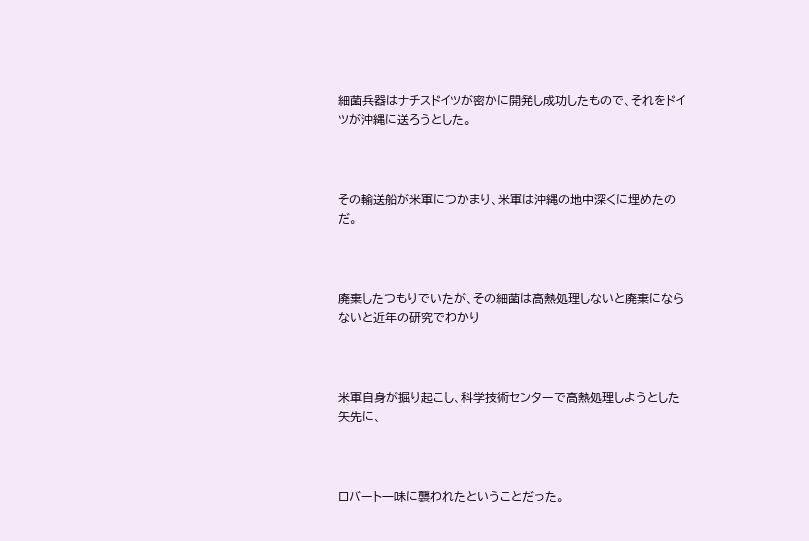細菌兵器はナチスドイツが密かに開発し成功したもので、それをドイツが沖縄に送ろうとした。



その輸送船が米軍につかまり、米軍は沖縄の地中深くに埋めたのだ。



廃棄したつもりでいたが、その細菌は高熱処理しないと廃棄にならないと近年の研究でわかり



米軍自身が掘り起こし、科学技術センターで高熱処理しようとした矢先に、



ロバート一味に襲われたということだった。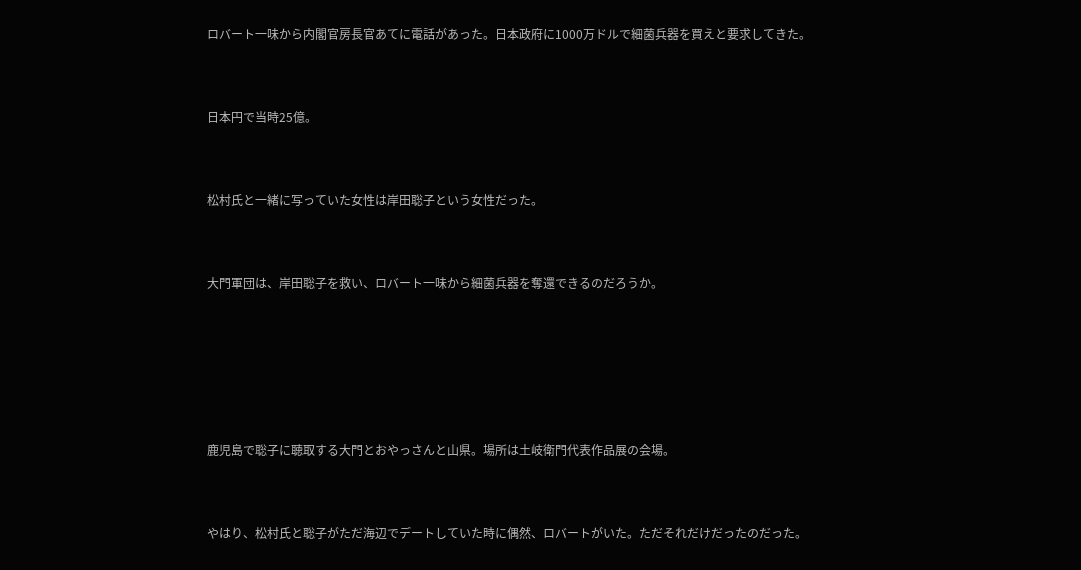ロバート一味から内閣官房長官あてに電話があった。日本政府に1000万ドルで細菌兵器を買えと要求してきた。



日本円で当時25億。



松村氏と一緒に写っていた女性は岸田聡子という女性だった。



大門軍団は、岸田聡子を救い、ロバート一味から細菌兵器を奪還できるのだろうか。







鹿児島で聡子に聴取する大門とおやっさんと山県。場所は土岐衛門代表作品展の会場。



やはり、松村氏と聡子がただ海辺でデートしていた時に偶然、ロバートがいた。ただそれだけだったのだった。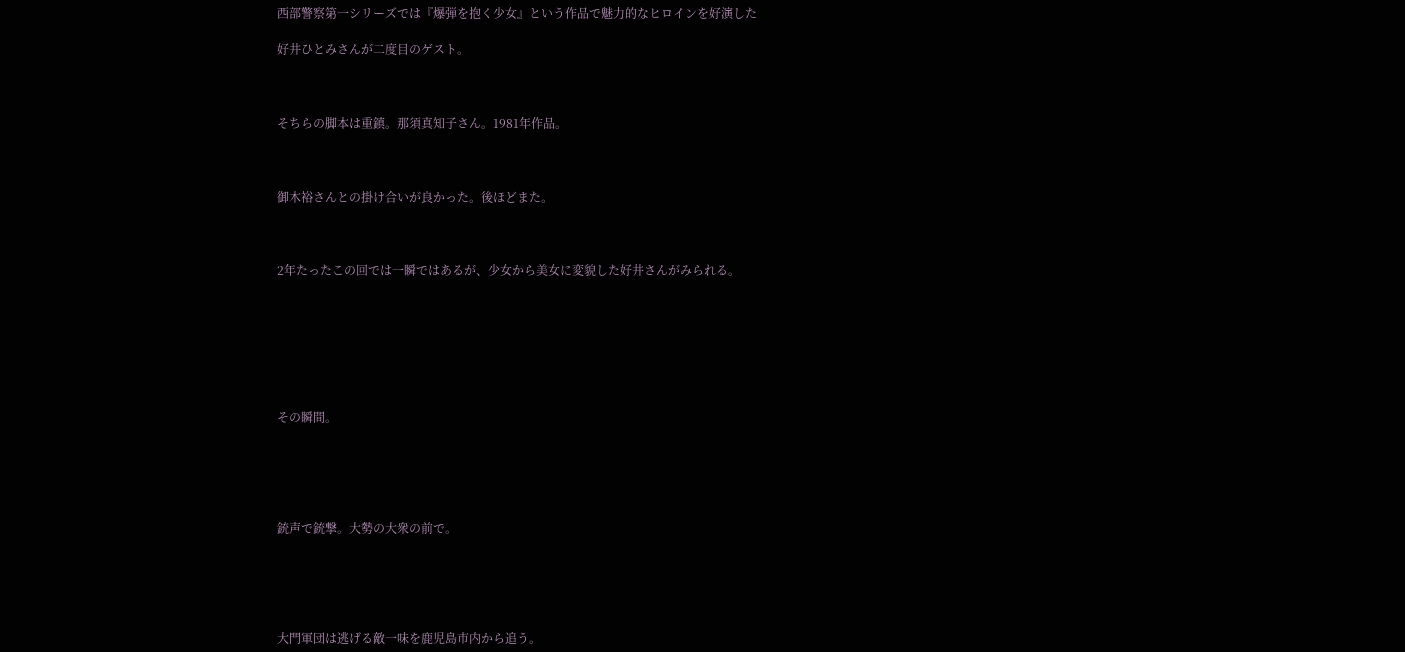西部警察第一シリーズでは『爆弾を抱く少女』という作品で魅力的なヒロインを好演した

好井ひとみさんが二度目のゲスト。



そちらの脚本は重鎮。那須真知子さん。1981年作品。



御木裕さんとの掛け合いが良かった。後ほどまた。



2年たったこの回では一瞬ではあるが、少女から美女に変貌した好井さんがみられる。







その瞬間。





銃声で銃撃。大勢の大衆の前で。





大門軍団は逃げる敵一味を鹿児島市内から追う。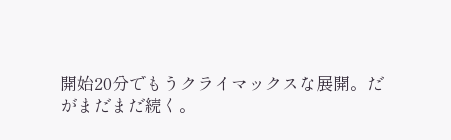開始20分でもうクライマックスな展開。だがまだまだ続く。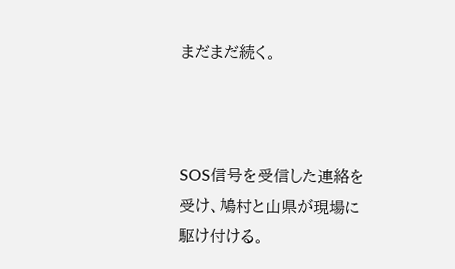まだまだ続く。



SOS信号を受信した連絡を受け、鳩村と山県が現場に駆け付ける。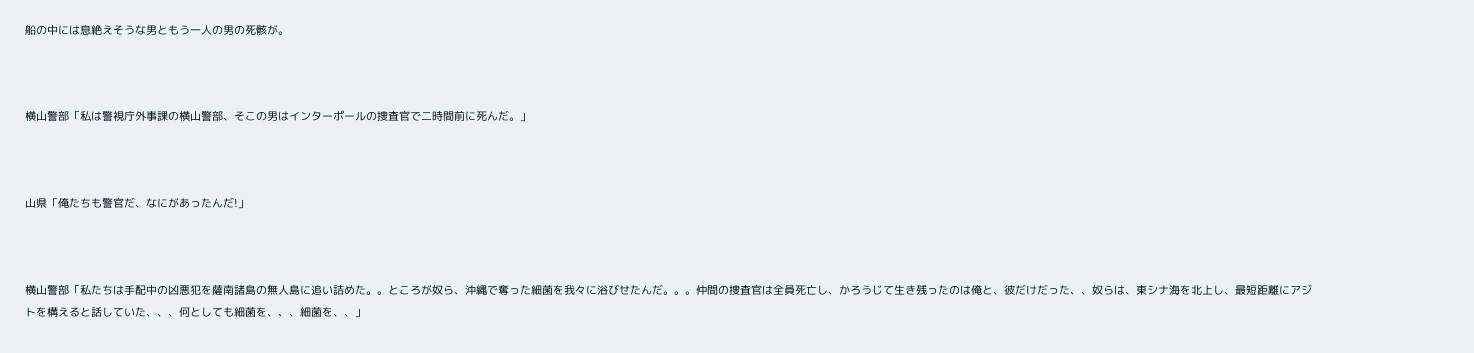船の中には息絶えそうな男ともう一人の男の死骸が。



横山警部「私は警視庁外事課の横山警部、そこの男はインターポールの捜査官で二時間前に死んだ。」



山県「俺たちも警官だ、なにがあったんだ!」



横山警部「私たちは手配中の凶悪犯を薩南諸島の無人島に追い詰めた。。ところが奴ら、沖縄で奪った細菌を我々に浴びせたんだ。。。仲間の捜査官は全員死亡し、かろうじて生き残ったのは俺と、彼だけだった、、奴らは、東シナ海を北上し、最短距離にアジトを構えると話していた、、、何としても細菌を、、、細菌を、、」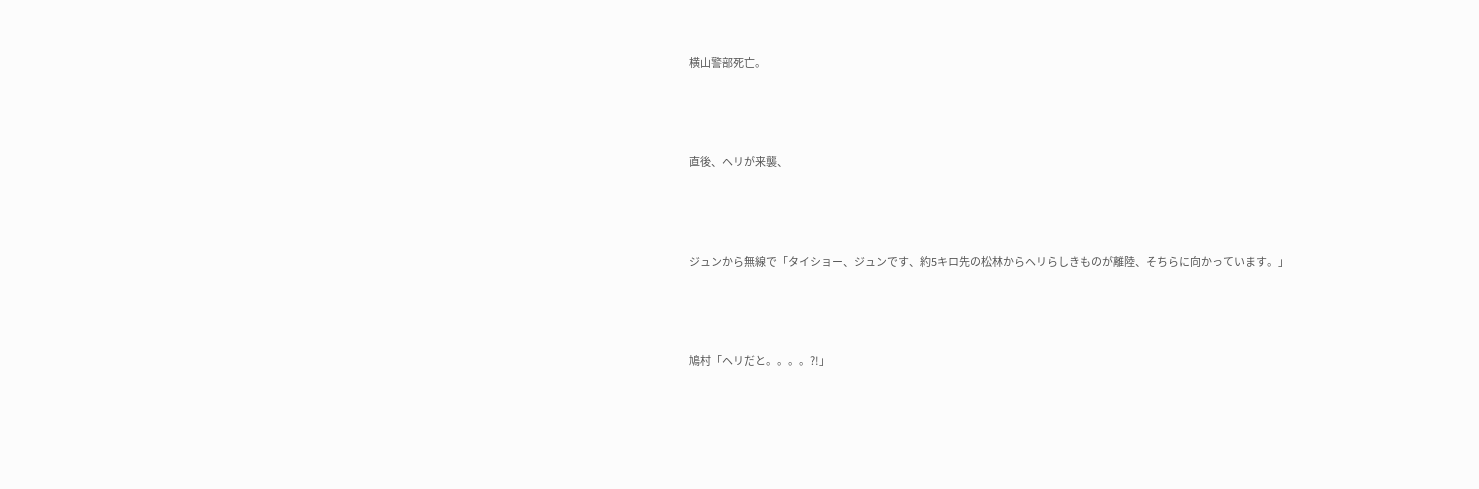横山警部死亡。



直後、ヘリが来襲、



ジュンから無線で「タイショー、ジュンです、約5キロ先の松林からヘリらしきものが離陸、そちらに向かっています。」



鳩村「ヘリだと。。。。?!」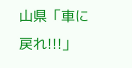山県「車に戻れ!!!」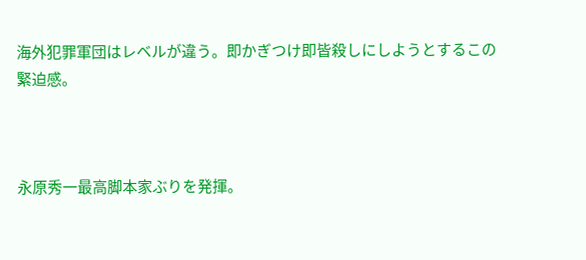海外犯罪軍団はレベルが違う。即かぎつけ即皆殺しにしようとするこの緊迫感。



永原秀一最高脚本家ぶりを発揮。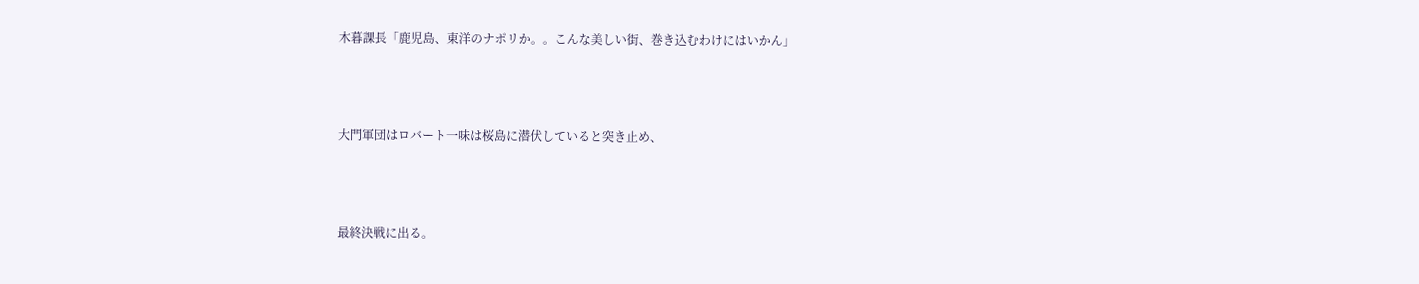木暮課長「鹿児島、東洋のナポリか。。こんな美しい街、巻き込むわけにはいかん」



大門軍団はロバート一味は桜島に潜伏していると突き止め、



最終決戦に出る。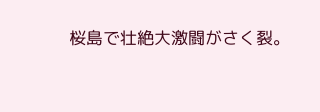桜島で壮絶大激闘がさく裂。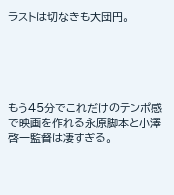ラストは切なきも大団円。





もう45分でこれだけのテンポ感で映画を作れる永原脚本と小澤啓一監督は凄すぎる。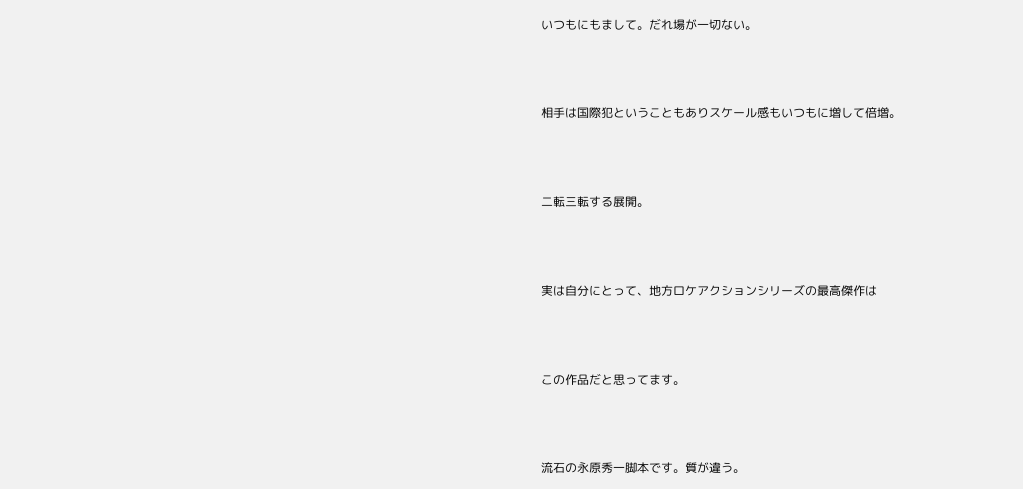いつもにもまして。だれ場が一切ない。



相手は国際犯ということもありスケール感もいつもに増して倍増。



二転三転する展開。



実は自分にとって、地方ロケアクションシリーズの最高傑作は



この作品だと思ってます。



流石の永原秀一脚本です。質が違う。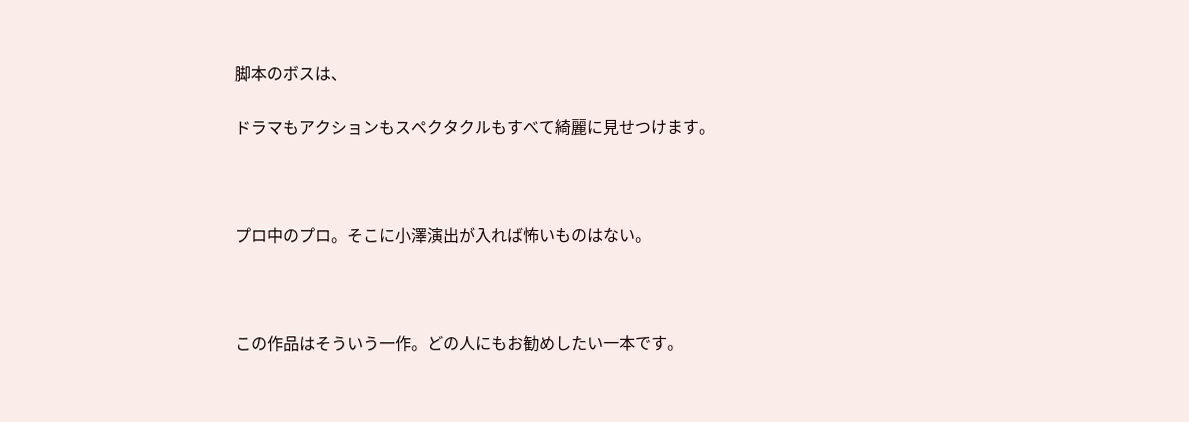脚本のボスは、

ドラマもアクションもスペクタクルもすべて綺麗に見せつけます。



プロ中のプロ。そこに小澤演出が入れば怖いものはない。



この作品はそういう一作。どの人にもお勧めしたい一本です。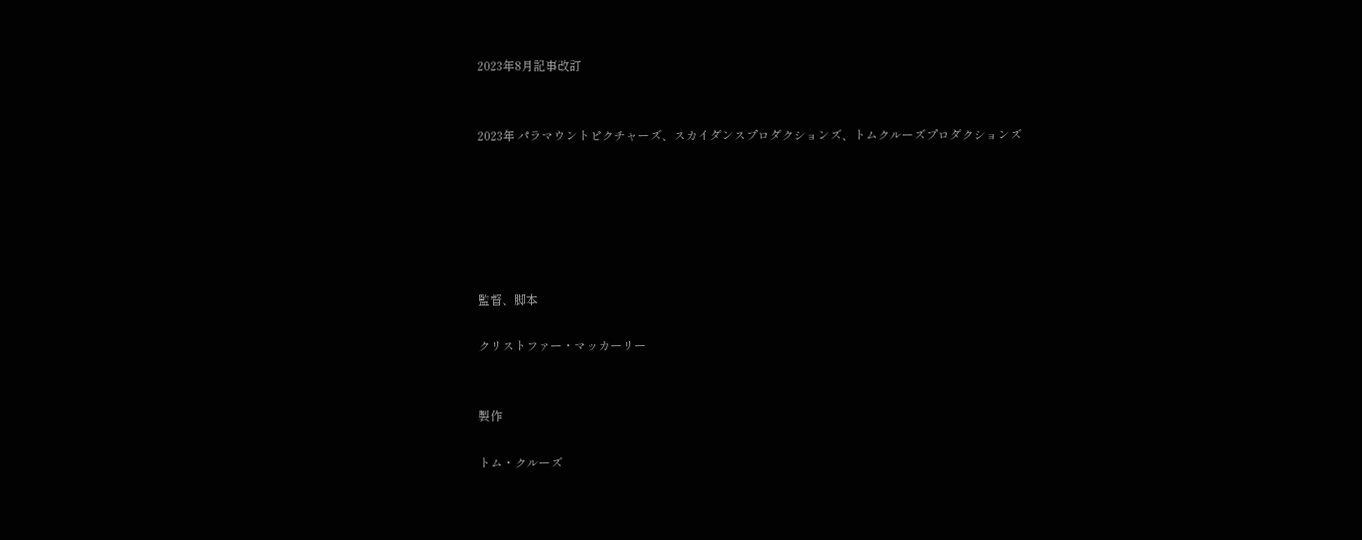2023年8月記事改訂


2023年 パラマウントピクチャーズ、スカイダンスプロダクションズ、トムクルーズプロダクションズ






監督、脚本

クリストファー・マッカーリー


製作

トム・クルーズ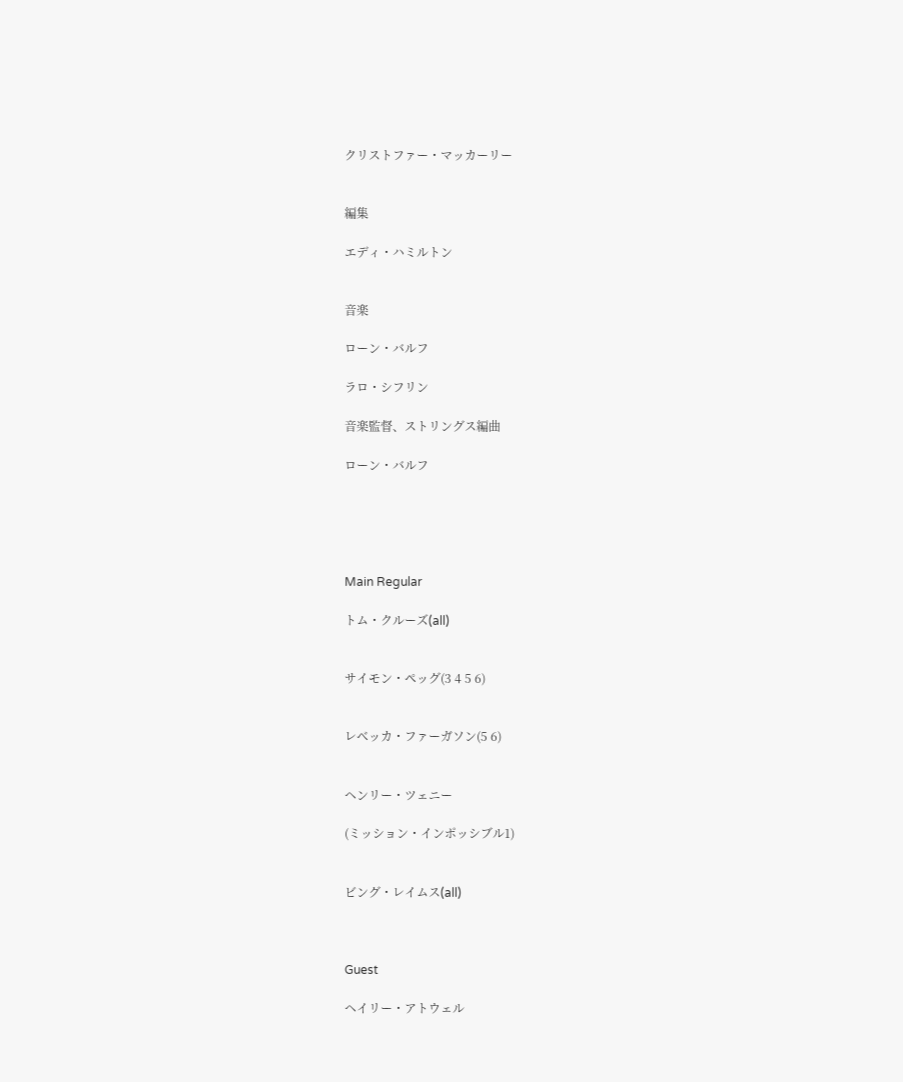クリストファー・マッカーリー


編集

エディ・ハミルトン


音楽

ローン・バルフ

ラロ・シフリン

音楽監督、ストリングス編曲

ローン・バルフ





Main Regular

トム・クルーズ(all)


サイモン・ペッグ(3 4 5 6)


レベッカ・ファーガソン(5 6)


ヘンリー・ツェニー

(ミッション・インポッシブル1)


ビング・レイムス(all)



Guest

ヘイリー・アトウェル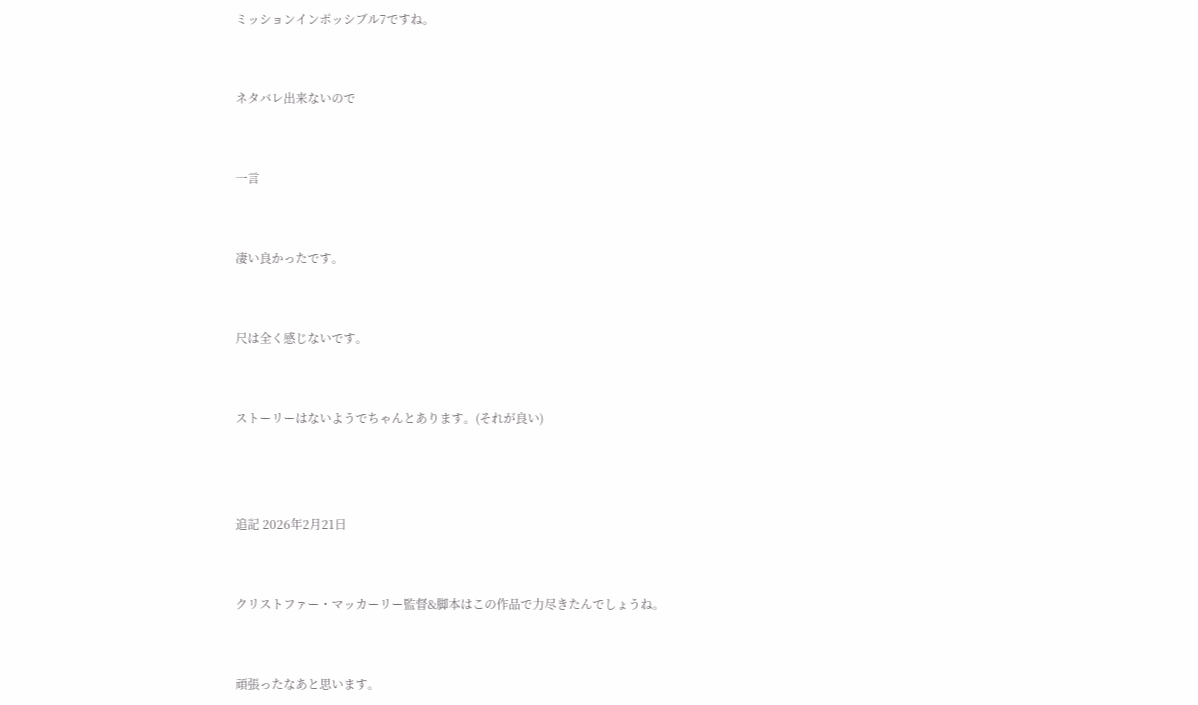ミッションインポッシブル7ですね。


ネタバレ出来ないので


一言


凄い良かったです。


尺は全く感じないです。


ストーリーはないようでちゃんとあります。(それが良い)



追記 2026年2月21日


クリストファー・マッカーリー監督&脚本はこの作品で力尽きたんでしょうね。


頑張ったなあと思います。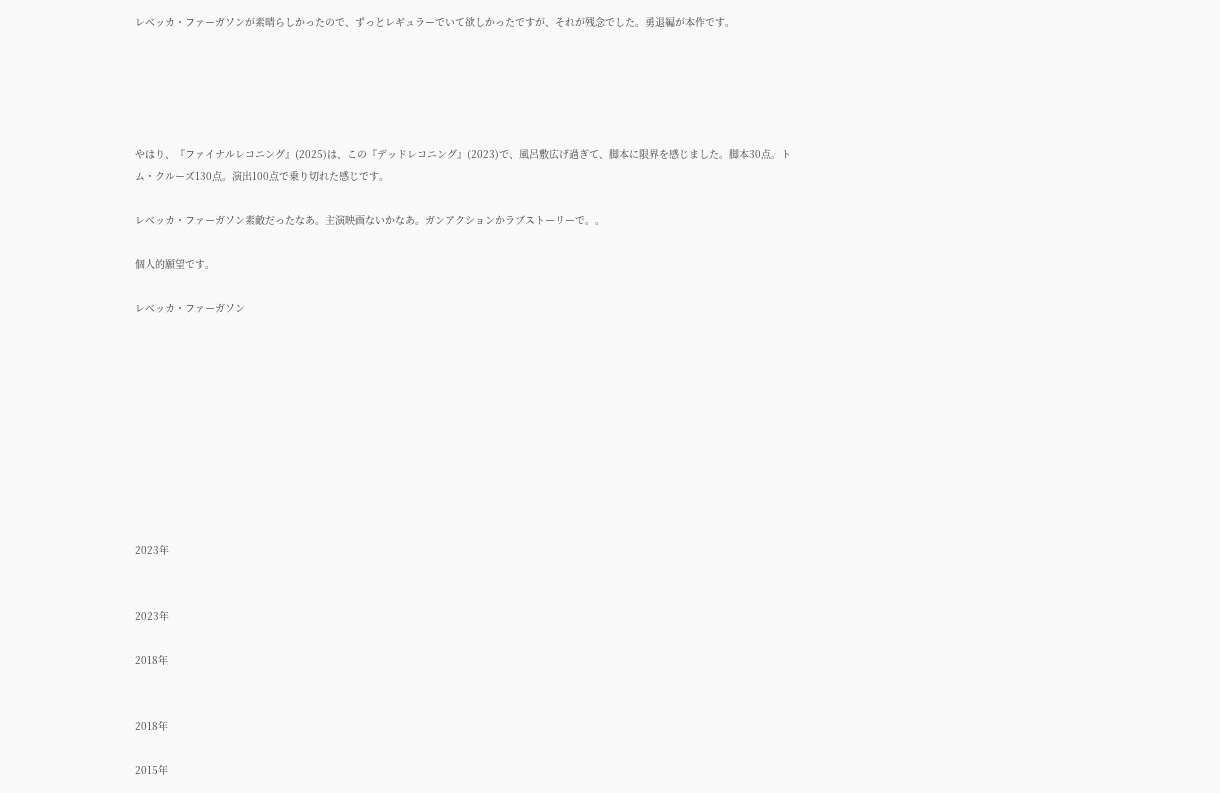レベッカ・ファーガソンが素晴らしかったので、ずっとレギュラーでいて欲しかったですが、それが残念でした。勇退編が本作です。





やはり、『ファイナルレコニング』(2025)は、この『デッドレコニング』(2023)で、風呂敷広げ過ぎて、脚本に限界を感じました。脚本30点。トム・クルーズ130点。演出100点で乗り切れた感じです。

レベッカ・ファーガソン素敵だったなあ。主演映画ないかなあ。ガンアクションかラブストーリーで。。

個人的願望です。

レベッカ・ファーガソン










2023年


2023年

2018年


2018年

2015年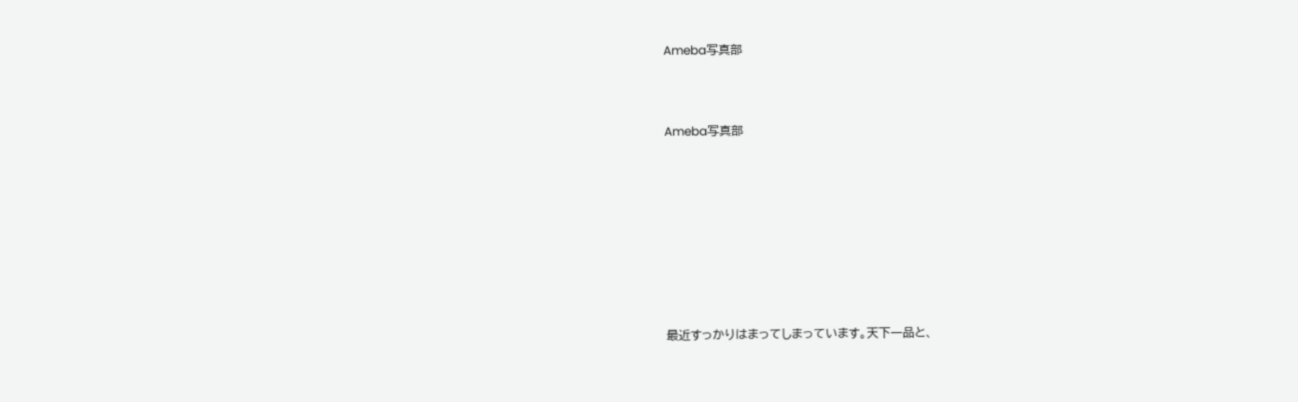Ameba写真部



Ameba写真部









最近すっかりはまってしまっています。天下一品と、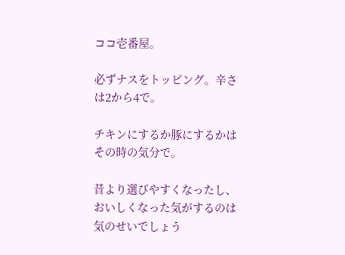ココ壱番屋。

必ずナスをトッピング。辛さは2から4で。

チキンにするか豚にするかはその時の気分で。

昔より選びやすくなったし、おいしくなった気がするのは気のせいでしょう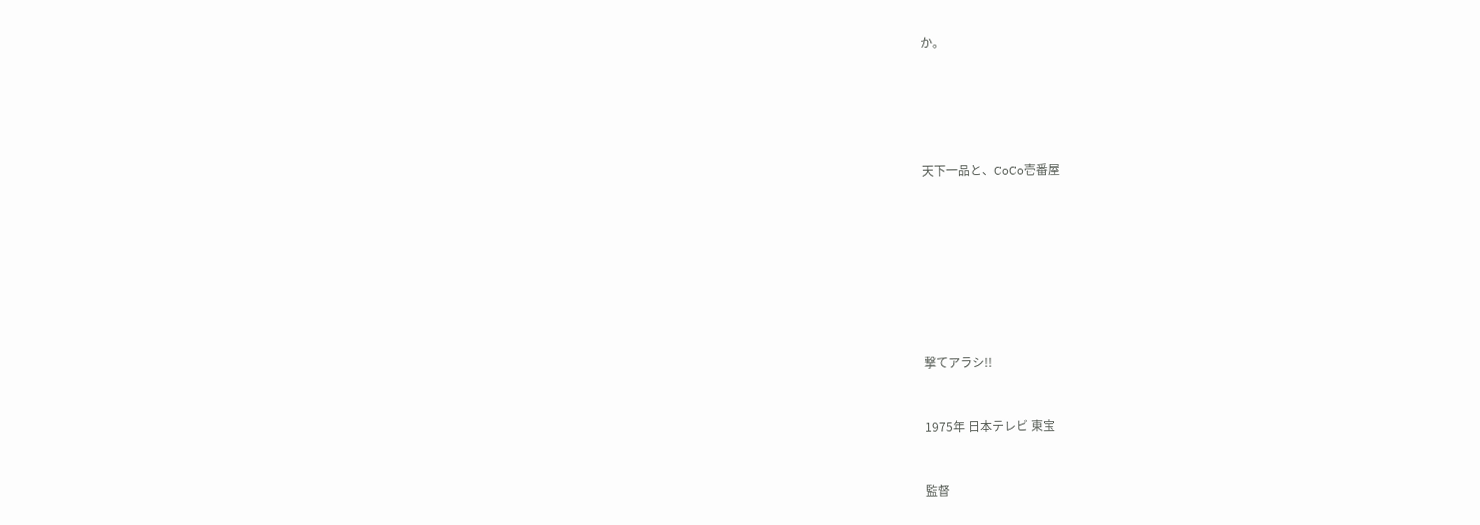か。







天下一品と、CoCo壱番屋











撃てアラシ!!



1975年 日本テレビ 東宝



監督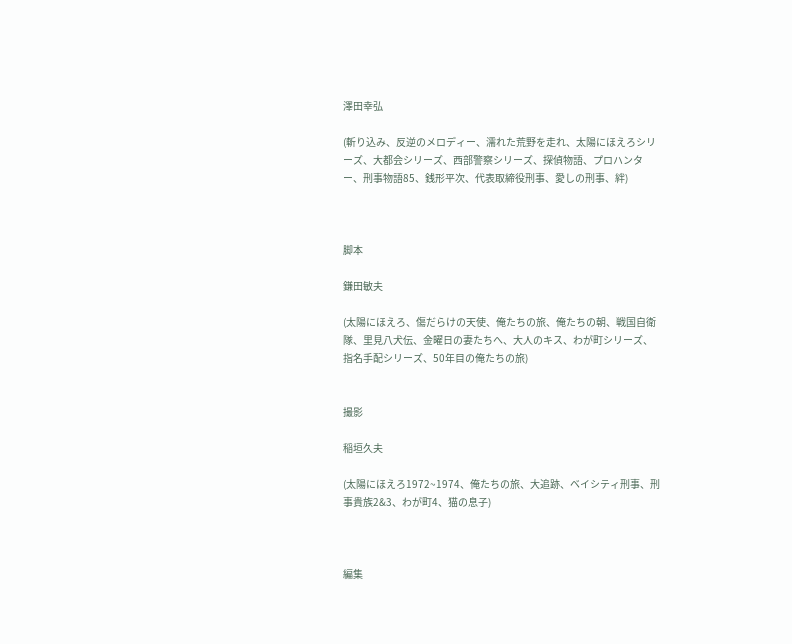澤田幸弘

(斬り込み、反逆のメロディー、濡れた荒野を走れ、太陽にほえろシリーズ、大都会シリーズ、西部警察シリーズ、探偵物語、プロハンター、刑事物語85、銭形平次、代表取締役刑事、愛しの刑事、絆)



脚本

鎌田敏夫

(太陽にほえろ、傷だらけの天使、俺たちの旅、俺たちの朝、戦国自衛隊、里見八犬伝、金曜日の妻たちへ、大人のキス、わが町シリーズ、指名手配シリーズ、50年目の俺たちの旅)


撮影

稲垣久夫

(太陽にほえろ1972~1974、俺たちの旅、大追跡、ベイシティ刑事、刑事貴族2&3、わが町4、猫の息子)



編集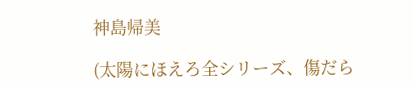神島帰美

(太陽にほえろ全シリーズ、傷だら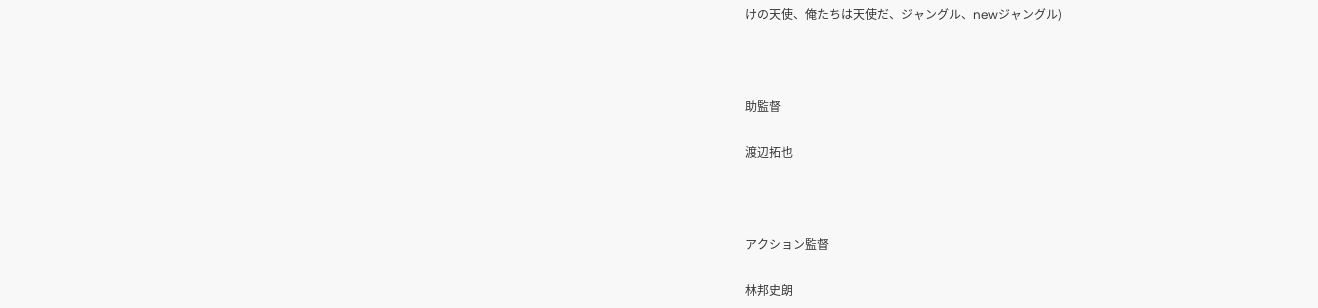けの天使、俺たちは天使だ、ジャングル、newジャングル)



助監督

渡辺拓也



アクション監督

林邦史朗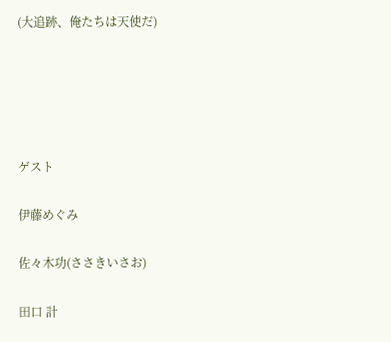(大追跡、俺たちは天使だ)





ゲスト

伊藤めぐみ

佐々木功(ささきいさお)

田口 計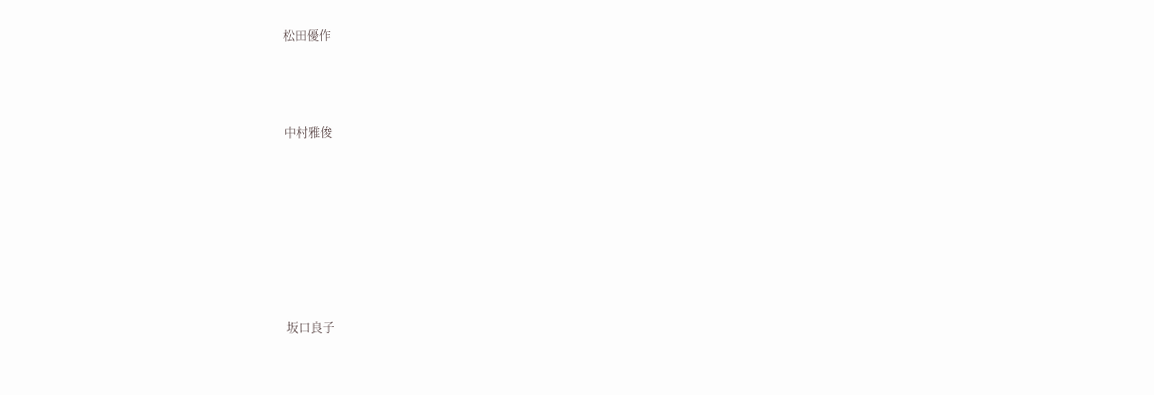松田優作



中村雅俊







坂口良子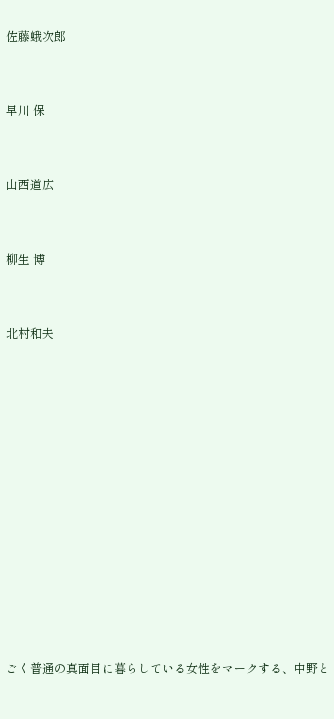佐藤蛾次郎



早川 保



山西道広



柳生 博



北村和夫

















ごく普通の真面目に暮らしている女性をマークする、中野と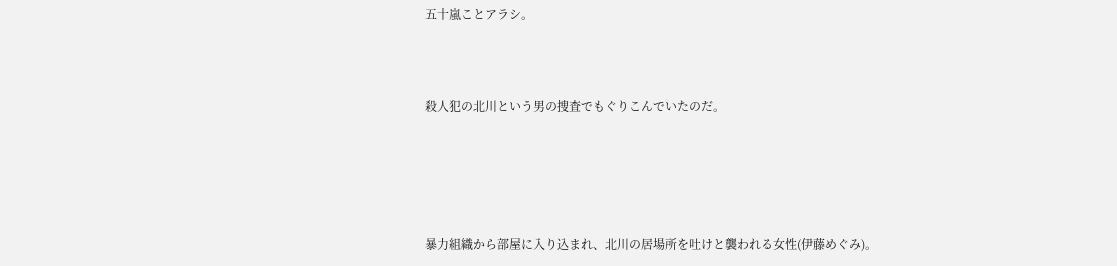五十嵐ことアラシ。



殺人犯の北川という男の捜査でもぐりこんでいたのだ。





暴力組織から部屋に入り込まれ、北川の居場所を吐けと襲われる女性(伊藤めぐみ)。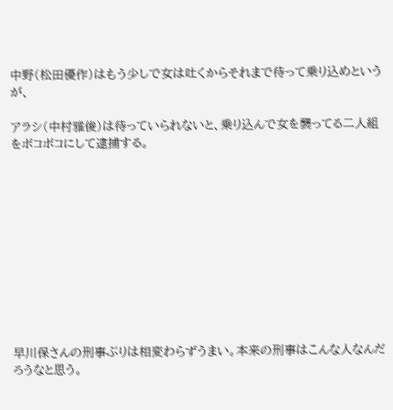中野(松田優作)はもう少しで女は吐くからそれまで待って乗り込めというが、

アラシ(中村雅俊)は待っていられないと、乗り込んで女を襲ってる二人組をボコボコにして逮捕する。











早川保さんの刑事ぶりは相変わらずうまい。本来の刑事はこんな人なんだろうなと思う。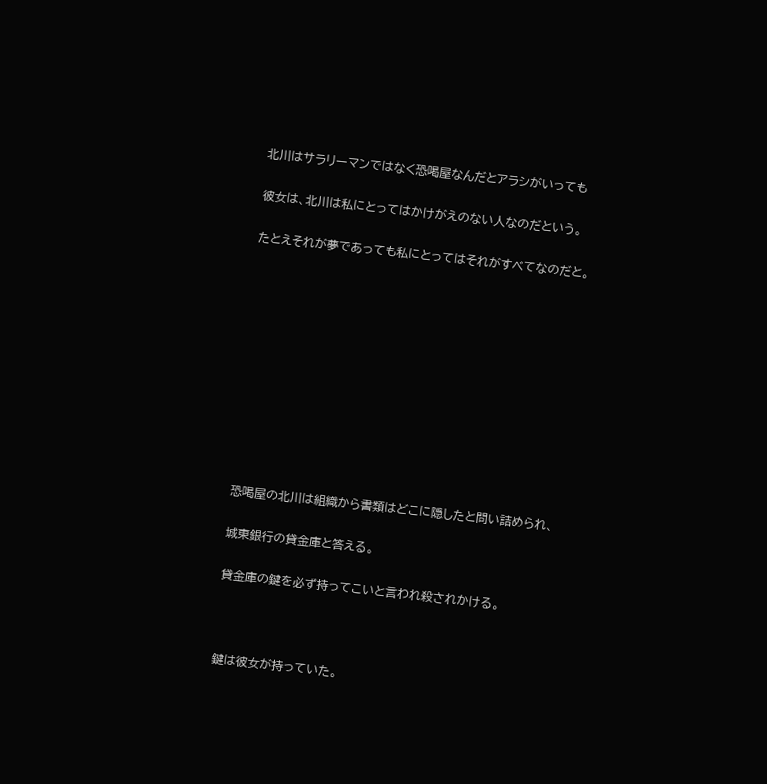北川はサラリーマンではなく恐喝屋なんだとアラシがいっても

彼女は、北川は私にとってはかけがえのない人なのだという。

たとえそれが夢であっても私にとってはそれがすべてなのだと。











恐喝屋の北川は組織から書類はどこに隠したと問い詰められ、

城東銀行の貸金庫と答える。

貸金庫の鍵を必ず持ってこいと言われ殺されかける。



鍵は彼女が持っていた。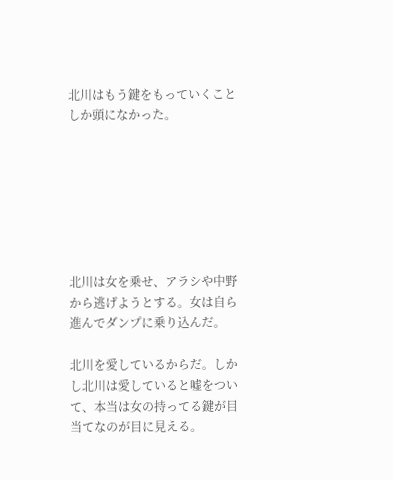北川はもう鍵をもっていくことしか頭になかった。







北川は女を乗せ、アラシや中野から逃げようとする。女は自ら進んでダンプに乗り込んだ。

北川を愛しているからだ。しかし北川は愛していると嘘をついて、本当は女の持ってる鍵が目当てなのが目に見える。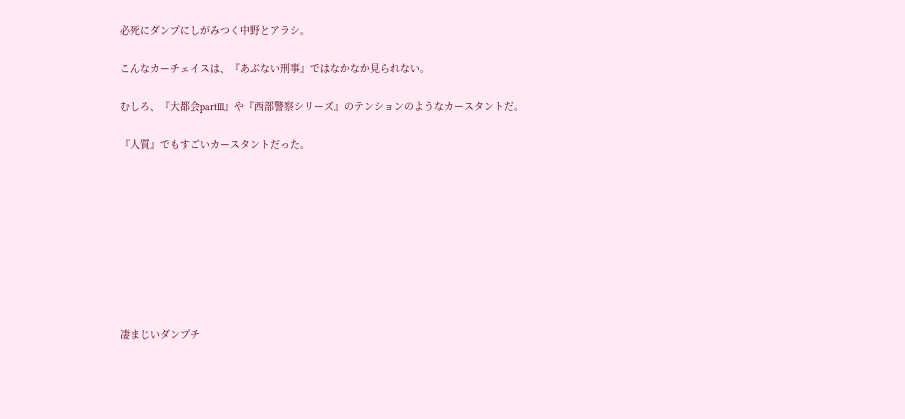必死にダンプにしがみつく中野とアラシ。

こんなカーチェイスは、『あぶない刑事』ではなかなか見られない。

むしろ、『大都会partⅢ』や『西部警察シリーズ』のテンションのようなカースタントだ。

『人質』でもすごいカースタントだった。









凄まじいダンプチ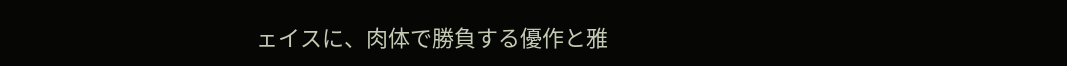ェイスに、肉体で勝負する優作と雅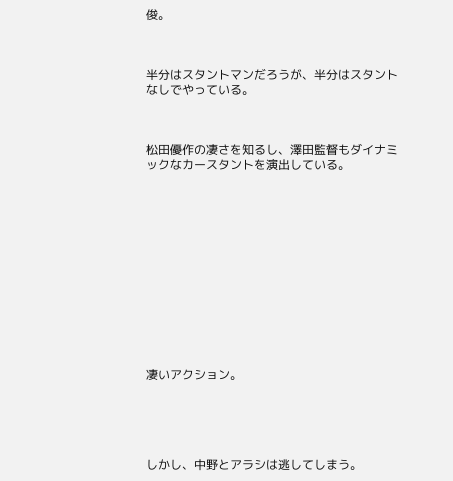俊。



半分はスタントマンだろうが、半分はスタントなしでやっている。



松田優作の凄さを知るし、澤田監督もダイナミックなカースタントを演出している。













凄いアクション。





しかし、中野とアラシは逃してしまう。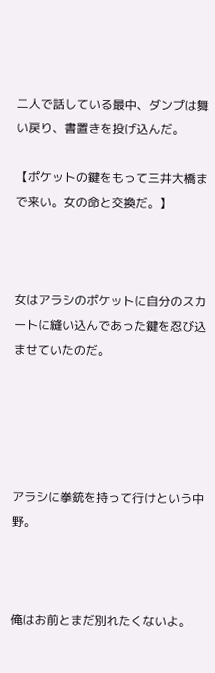二人で話している最中、ダンプは舞い戻り、書置きを投げ込んだ。

【ポケットの鍵をもって三井大橋まで来い。女の命と交換だ。】



女はアラシのポケットに自分のスカートに縫い込んであった鍵を忍び込ませていたのだ。





アラシに拳銃を持って行けという中野。



俺はお前とまだ別れたくないよ。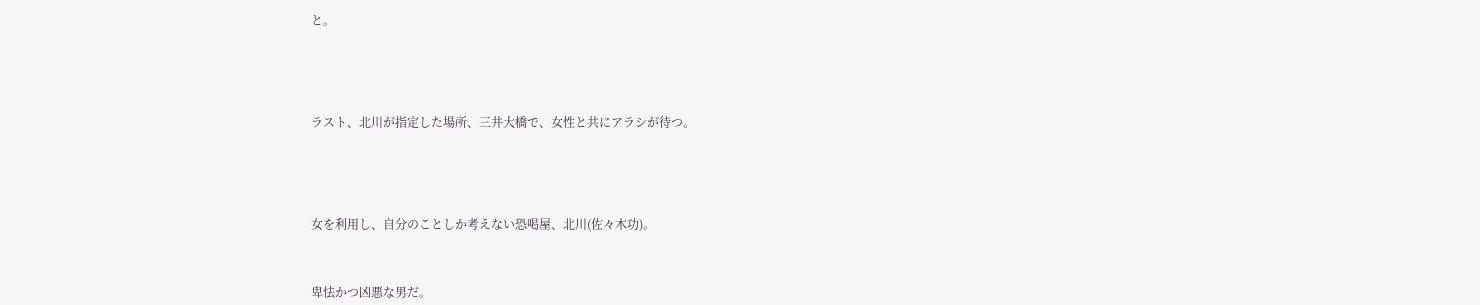と。





ラスト、北川が指定した場所、三井大橋で、女性と共にアラシが待つ。





女を利用し、自分のことしか考えない恐喝屋、北川(佐々木功)。



卑怯かつ凶悪な男だ。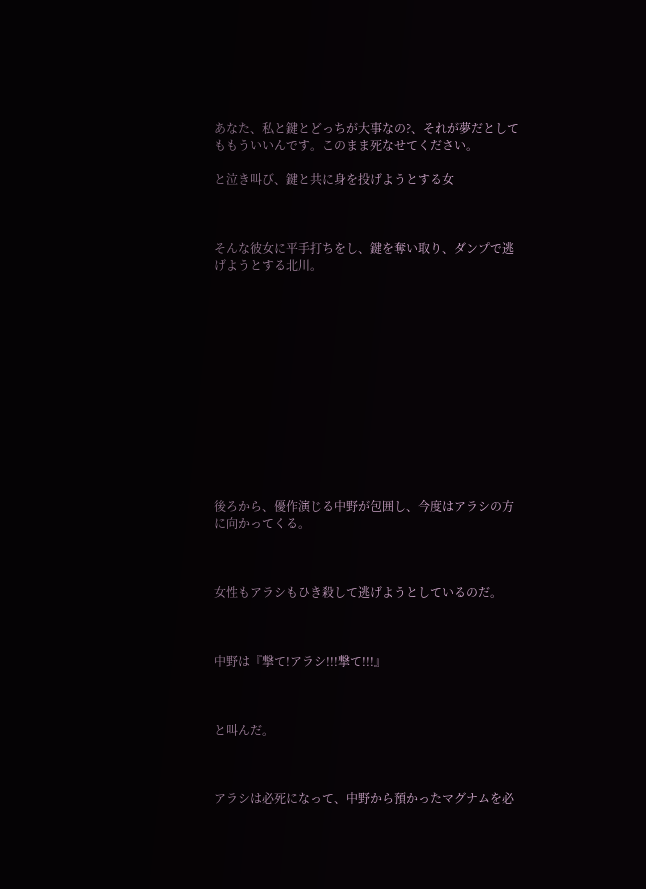あなた、私と鍵とどっちが大事なの?、それが夢だとしてももういいんです。このまま死なせてください。

と泣き叫び、鍵と共に身を投げようとする女



そんな彼女に平手打ちをし、鍵を奪い取り、ダンプで逃げようとする北川。













後ろから、優作演じる中野が包囲し、今度はアラシの方に向かってくる。



女性もアラシもひき殺して逃げようとしているのだ。



中野は『撃て!アラシ!!!撃て!!!』



と叫んだ。



アラシは必死になって、中野から預かったマグナムを必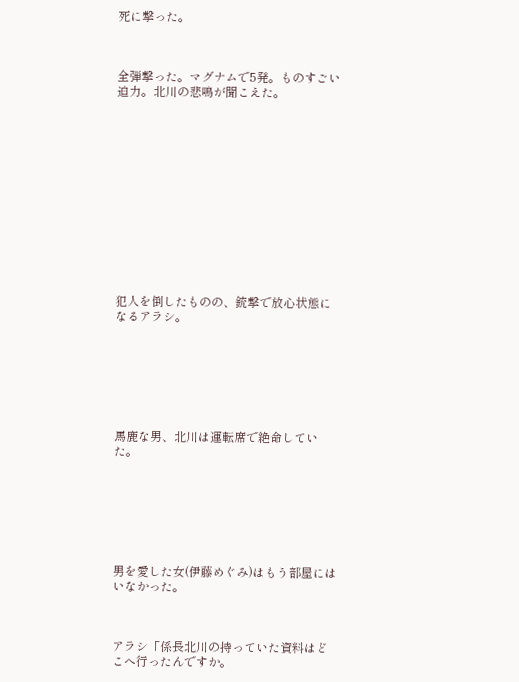死に撃った。



全弾撃った。マグナムで5発。ものすごい迫力。北川の悲鳴が聞こえた。













犯人を倒したものの、銃撃で放心状態になるアラシ。







馬鹿な男、北川は運転席で絶命していた。







男を愛した女(伊藤めぐみ)はもう部屋にはいなかった。



アラシ「係長北川の持っていた資料はどこへ行ったんですか。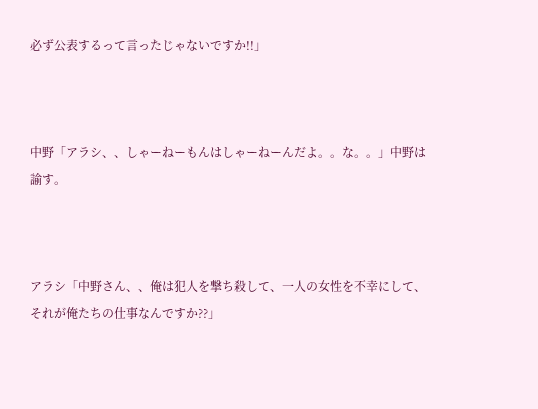必ず公表するって言ったじゃないですか!!」



中野「アラシ、、しゃーねーもんはしゃーねーんだよ。。な。。」中野は諭す。



アラシ「中野さん、、俺は犯人を撃ち殺して、一人の女性を不幸にして、それが俺たちの仕事なんですか??」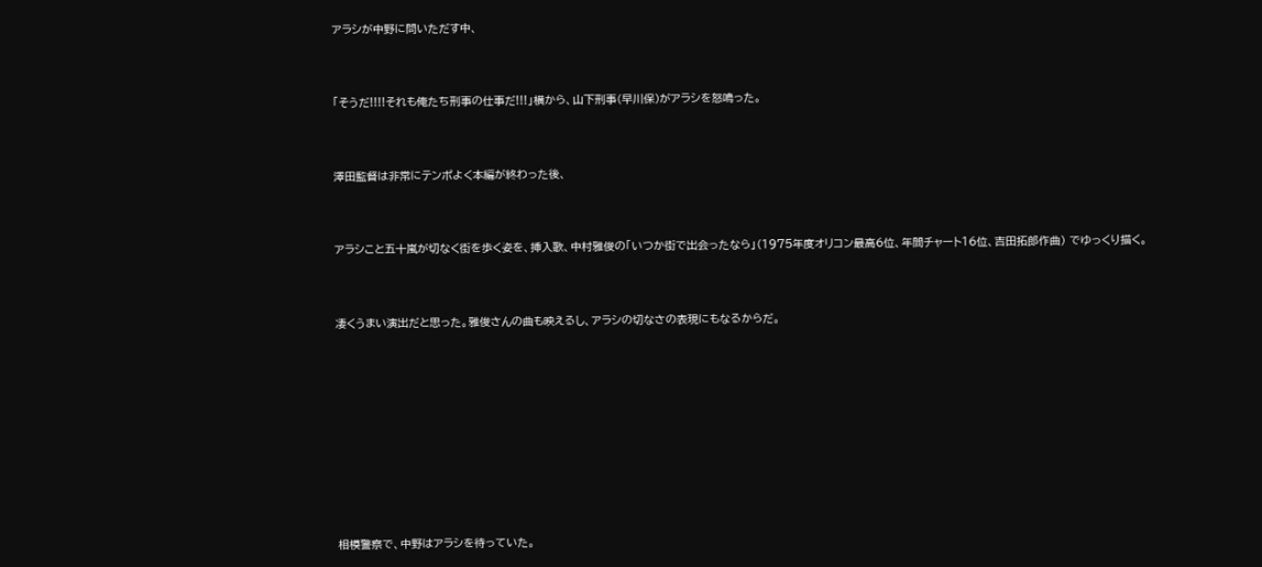アラシが中野に問いただす中、



「そうだ!!!!それも俺たち刑事の仕事だ!!!」横から、山下刑事(早川保)がアラシを怒鳴った。



澤田監督は非常にテンポよく本編が終わった後、



アラシこと五十嵐が切なく街を歩く姿を、挿入歌、中村雅俊の「いつか街で出会ったなら」(1975年度オリコン最高6位、年間チャート16位、吉田拓郎作曲) でゆっくり描く。



凄くうまい演出だと思った。雅俊さんの曲も映えるし、アラシの切なさの表現にもなるからだ。











相模警察で、中野はアラシを待っていた。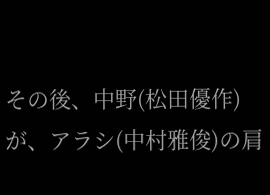その後、中野(松田優作)が、アラシ(中村雅俊)の肩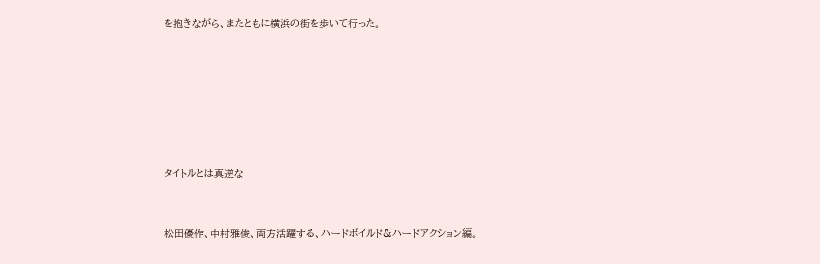を抱きながら、またともに横浜の街を歩いて行った。









タイトルとは真逆な



松田優作、中村雅俊、両方活躍する、ハードボイルド&ハードアクション編。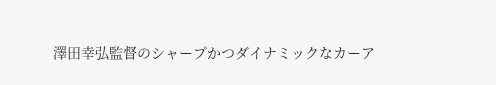澤田幸弘監督のシャープかつダイナミックなカーア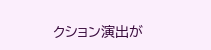クション演出が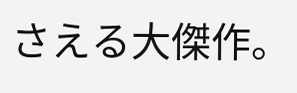さえる大傑作。